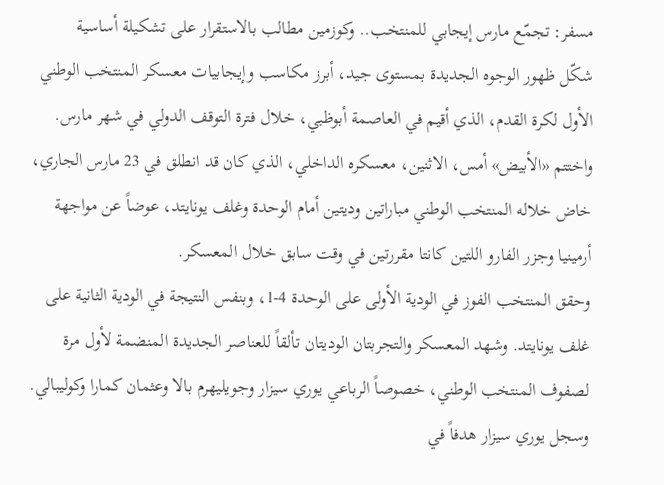مسفر: تجمّع مارس إيجابي للمنتخب.. وكوزمين مطالب بالاستقرار على تشكيلة أساسية
شكّل ظهور الوجوه الجديدة بمستوى جيد، أبرز مكاسب وإيجابيات معسكر المنتخب الوطني الأول لكرة القدم، الذي أقيم في العاصمة أبوظبي، خلال فترة التوقف الدولي في شهر مارس. واختتم «الأبيض» أمس، الاثنين، معسكره الداخلي، الذي كان قد انطلق في 23 مارس الجاري، خاض خلاله المنتخب الوطني مباراتين وديتين أمام الوحدة وغلف يونايتد، عوضاً عن مواجهة أرمينيا وجزر الفارو اللتين كانتا مقررتين في وقت سابق خلال المعسكر.
وحقق المنتخب الفوز في الودية الأولى على الوحدة 4-1، وبنفس النتيجة في الودية الثانية على غلف يونايتد. وشهد المعسكر والتجربتان الوديتان تألقاً للعناصر الجديدة المنضمة لأول مرة لصفوف المنتخب الوطني، خصوصاً الرباعي يوري سيزار وجويليهرم بالا وعثمان كمارا وكوليبالي.
وسجل يوري سيزار هدفاً في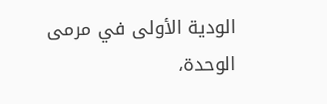الودية الأولى في مرمى الوحدة،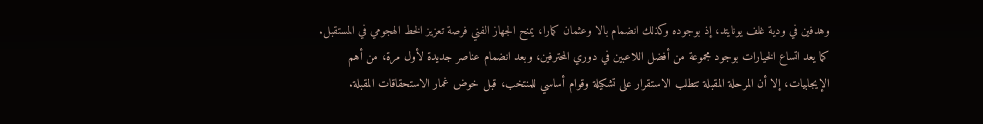وهدفين في ودية غلف يونايتد، إذ بوجوده وكذلك انضمام بالا وعثمان كمارا، يمنح الجهاز الفني فرصة تعزيز الخط الهجومي في المستقبل.
كما يعد اتساع الخيارات بوجود مجموعة من أفضل اللاعبين في دوري المحترفين، وبعد انضمام عناصر جديدة لأول مرة، من أهم الإيجابيات، إلا أن المرحلة المقبلة تتطلب الاستقرار على تشكيلة وقوام أساسي للمنتخب، قبل خوض غمار الاستحقاقات المقبلة.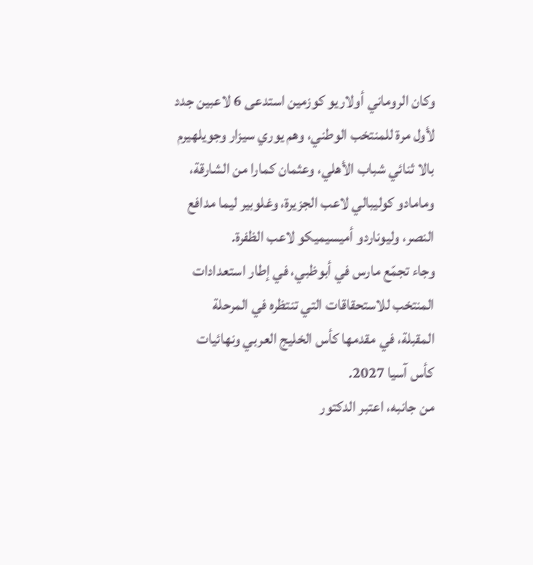وكان الروماني أولاريو كوزمين استدعى 6 لاعبين جدد لأول مرة للمنتخب الوطني، وهم يوري سيزار وجويلهيرم بالا ثنائي شباب الأهلي، وعثمان كمارا من الشارقة، ومامادو كوليبالي لاعب الجزيرة، وغلوبير ليما مدافع النصر، وليوناردو أميسيميكو لاعب الظفرة.
وجاء تجمّع مارس في أبوظبي، في إطار استعدادات المنتخب للاستحقاقات التي تنتظره في المرحلة المقبلة، في مقدمها كأس الخليج العربي ونهائيات كأس آسيا 2027.
من جانبه، اعتبر الدكتور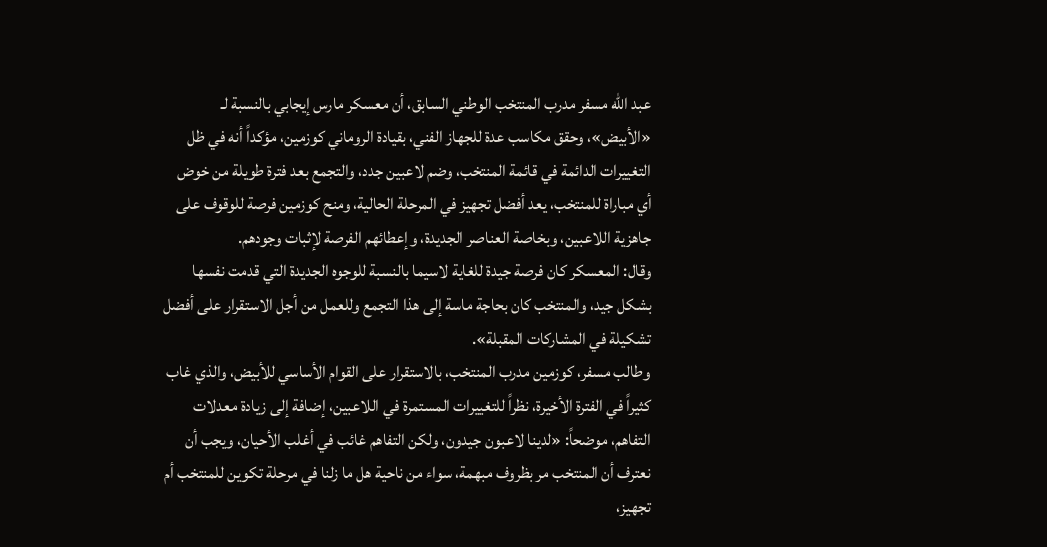عبد الله مسفر مدرب المنتخب الوطني السابق، أن معسكر مارس إيجابي بالنسبة لـ «الأبيض»، وحقق مكاسب عدة للجهاز الفني، بقيادة الروماني كوزمين، مؤكداً أنه في ظل التغييرات الدائمة في قائمة المنتخب، وضم لاعبين جدد، والتجمع بعد فترة طويلة من خوض أي مباراة للمنتخب، يعد أفضل تجهيز في المرحلة الحالية، ومنح كوزمين فرصة للوقوف على جاهزية اللاعبين، وبخاصة العناصر الجديدة، وإعطائهم الفرصة لإثبات وجودهم.
وقال: المعسكر كان فرصة جيدة للغاية لاسيما بالنسبة للوجوه الجديدة التي قدمت نفسها بشكل جيد، والمنتخب كان بحاجة ماسة إلى هذا التجمع وللعمل من أجل الاستقرار على أفضل تشكيلة في المشاركات المقبلة».
وطالب مسفر، كوزمين مدرب المنتخب، بالاستقرار على القوام الأساسي للأبيض، والذي غاب كثيراً في الفترة الأخيرة، نظراً للتغييرات المستمرة في اللاعبين، إضافة إلى زيادة معدلات التفاهم، موضحاً: «لدينا لاعبون جيدون، ولكن التفاهم غائب في أغلب الأحيان، ويجب أن نعترف أن المنتخب مر بظروف مبهمة، سواء من ناحية هل ما زلنا في مرحلة تكوين للمنتخب أم تجهيز،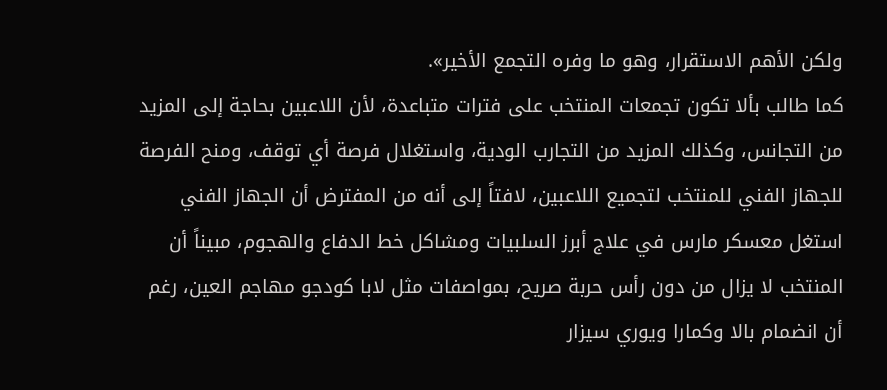ولكن الأهم الاستقرار، وهو ما وفره التجمع الأخير».
كما طالب بألا تكون تجمعات المنتخب على فترات متباعدة، لأن اللاعبين بحاجة إلى المزيد من التجانس، وكذلك المزيد من التجارب الودية، واستغلال فرصة أي توقف، ومنح الفرصة للجهاز الفني للمنتخب لتجميع اللاعبين، لافتاً إلى أنه من المفترض أن الجهاز الفني استغل معسكر مارس في علاج أبرز السلبيات ومشاكل خط الدفاع والهجوم، مبيناً أن المنتخب لا يزال من دون رأس حربة صريح، بمواصفات مثل لابا كودجو مهاجم العين، رغم أن انضمام بالا وكمارا ويوري سيزار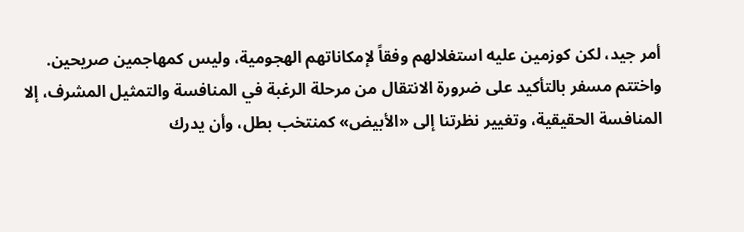أمر جيد، لكن كوزمين عليه استغلالهم وفقاً لإمكاناتهم الهجومية، وليس كمهاجمين صريحين.
واختتم مسفر بالتأكيد على ضرورة الانتقال من مرحلة الرغبة في المنافسة والتمثيل المشرف، إلا المنافسة الحقيقية، وتغيير نظرتنا إلى «الأبيض» كمنتخب بطل، وأن يدرك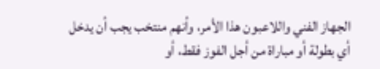الجهاز الفني واللاعبون هذا الأمر، وأنهم منتخب يجب أن يدخل أي بطولة أو مباراة من أجل الفوز فقط، أو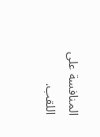المنافسة على اللقب.